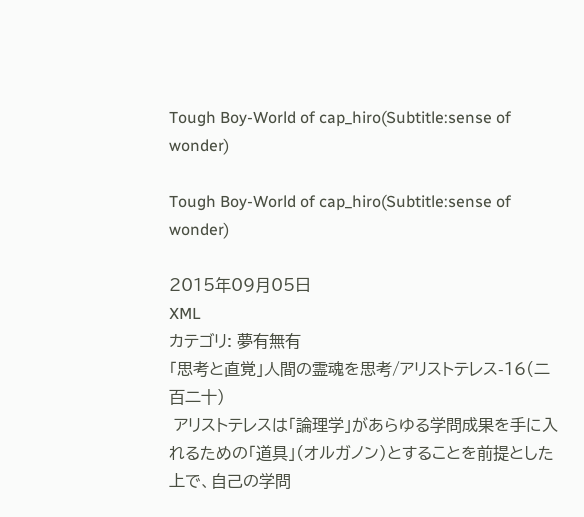Tough Boy-World of cap_hiro(Subtitle:sense of wonder)

Tough Boy-World of cap_hiro(Subtitle:sense of wonder)

2015年09月05日
XML
カテゴリ: 夢有無有
「思考と直覚」人間の霊魂を思考/アリストテレス-16(二百二十)
 アリストテレスは「論理学」があらゆる学問成果を手に入れるための「道具」(オルガノン)とすることを前提とした上で、自己の学問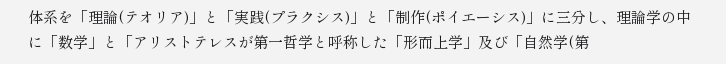体系を「理論(テオリア)」と「実践(プラクシス)」と「制作(ポイエーシス)」に三分し、理論学の中に「数学」と「アリストテレスが第一哲学と呼称した「形而上学」及び「自然学(第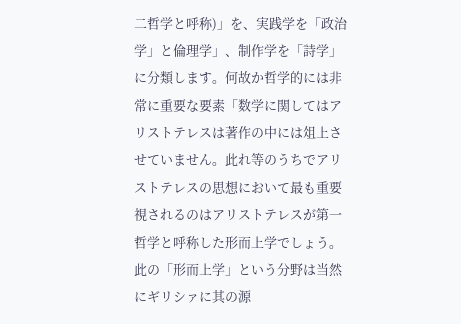二哲学と呼称)」を、実践学を「政治学」と倫理学」、制作学を「詩学」に分類します。何故か哲学的には非常に重要な要素「数学に関してはアリストテレスは著作の中には俎上させていません。此れ等のうちでアリストテレスの思想において最も重要視されるのはアリストテレスが第一哲学と呼称した形而上学でしょう。此の「形而上学」という分野は当然にギリシァに其の源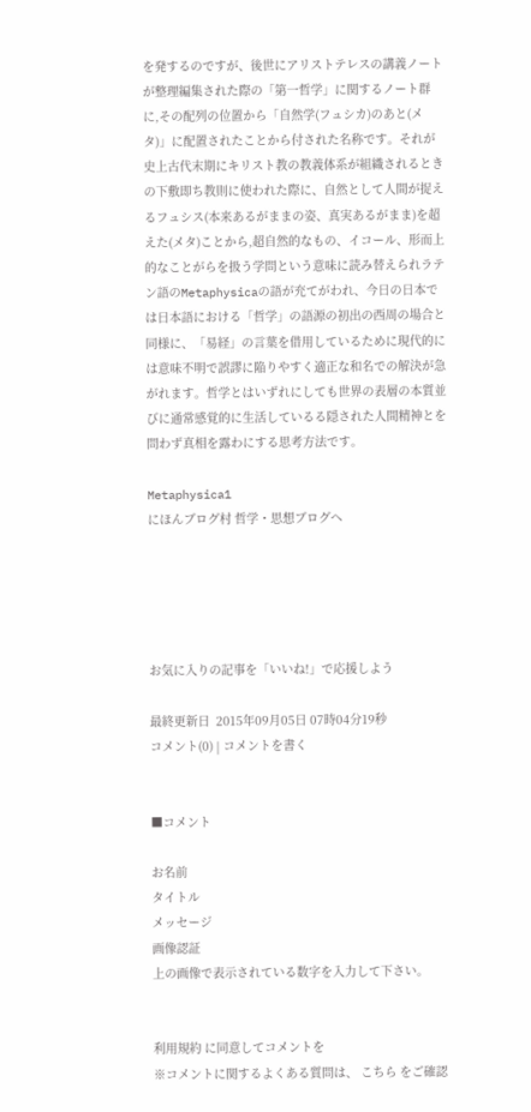を発するのですが、後世にアリストテレスの講義ノートが整理編集された際の「第一哲学」に関するノート群に,その配列の位置から「自然学(フュシカ)のあと(メタ)」に配置されたことから付された名称です。それが史上古代末期にキリスト教の教義体系が組織されるときの下敷即ち教則に使われた際に、自然として人間が捉えるフュシス(本来あるがままの姿、真実あるがまま)を超えた(メタ)ことから,超自然的なもの、イコール、形而上的なことがらを扱う学問という意味に読み替えられラテン語のMetaphysicaの語が充てがわれ、今日の日本では日本語における「哲学」の語源の初出の西周の場合と同様に、「易経」の言葉を借用しているために現代的には意味不明で誤謬に陥りやすく適正な和名での解決が急がれます。哲学とはいずれにしても世界の表層の本質並びに通常感覚的に生活しているる隠された人間精神とを問わず真相を露わにする思考方法です。

Metaphysica1
にほんブログ村 哲学・思想ブログへ





お気に入りの記事を「いいね!」で応援しよう

最終更新日  2015年09月05日 07時04分19秒
コメント(0) | コメントを書く


■コメント

お名前
タイトル
メッセージ
画像認証
上の画像で表示されている数字を入力して下さい。


利用規約 に同意してコメントを
※コメントに関するよくある質問は、 こちら をご確認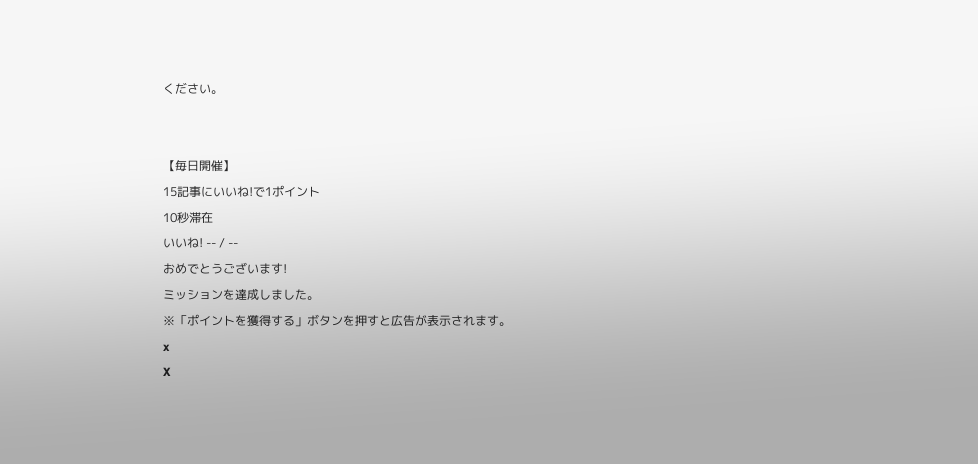ください。


【毎日開催】
15記事にいいね!で1ポイント
10秒滞在
いいね! -- / --
おめでとうございます!
ミッションを達成しました。
※「ポイントを獲得する」ボタンを押すと広告が表示されます。
x
X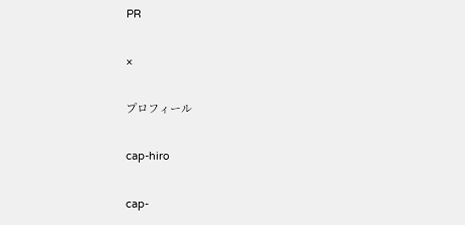PR

×

プロフィール

cap-hiro

cap-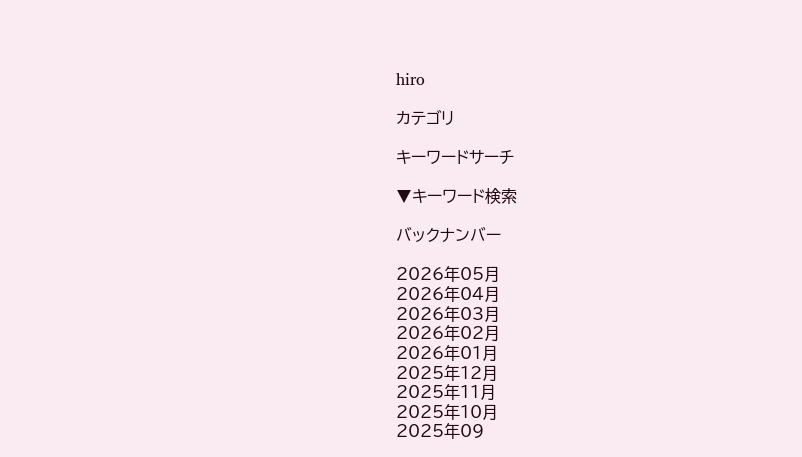hiro

カテゴリ

キーワードサーチ

▼キーワード検索

バックナンバー

2026年05月
2026年04月
2026年03月
2026年02月
2026年01月
2025年12月
2025年11月
2025年10月
2025年09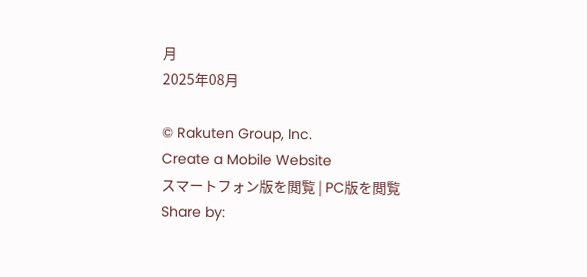月
2025年08月

© Rakuten Group, Inc.
Create a Mobile Website
スマートフォン版を閲覧 | PC版を閲覧
Share by: